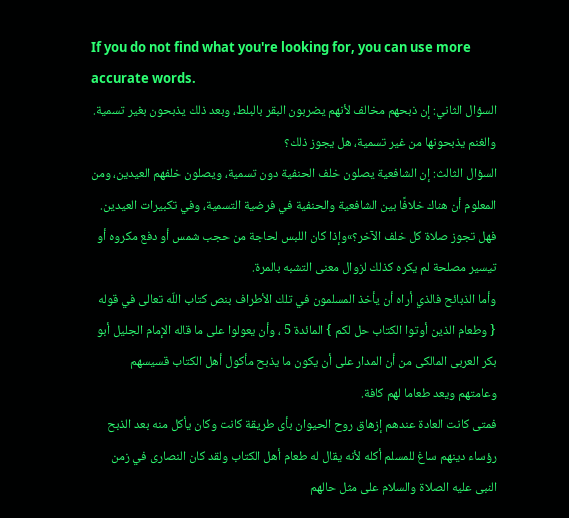If you do not find what you're looking for, you can use more accurate words.
السؤال الثاني: إن ذبحهم مخالف لأنهم يضربون البقر بالبلط، وبعد ذلك يذبحون بغير تسمية. والغنم يذبحونها من غير تسمية، هل يجوز ذلك؟
السؤال الثالث: إن الشافعية يصلون خلف الحنفية دون تسمية، ويصلون خلفهم العيدين، ومن المعلوم أن هناك خلافًا بين الشافعية والحنفية في فرضية التسمية، وفي تكبيرات العيدين. فهل تجوز صلاة كل خلف الآخر؟»وإذا كان اللبس لحاجة من حجب شمس أو دفع مكروه أو تيسير مصلحة لم يكره كذلك لزوال معنى التشبه بالمرة.
وأما الذبائح فالذي أراه أن يأخذ المسلمون في تلك الأطراف بنص كتاب اللّه تعالى في قوله { وطعام الذين أوتوا الكتاب حل لكم } المائدة 5 ، وأن يعولوا على ما قاله الإمام الجليل أبو بكر العربى المالكى من أن المدار على أن يكون ما يذبح مأكول أهل الكتاب قسيسهم وعامتهم ويعد طعاما لهم كافة.
فمتى كانت العادة عندهم إزهاق روح الحيوان بأى طريقة كانت وكان يأكل منه بعد الذبح رؤساء دينهم ساغ للمسلم أكله لأنه يقال له طعام أهل الكتاب ولقد كان النصارى في زمن النبى عليه الصلاة والسلام على مثل حالهم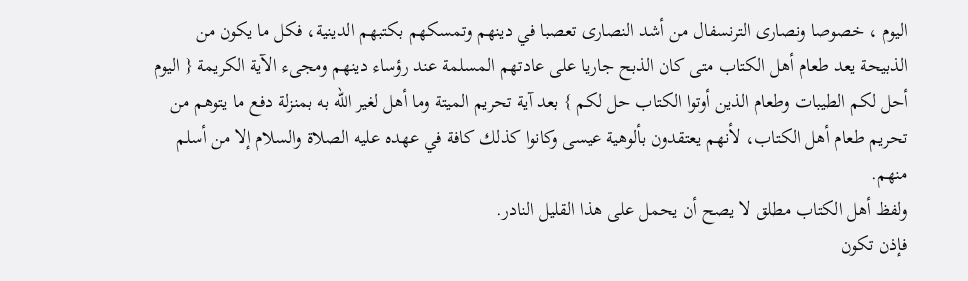اليوم ، خصوصا ونصارى الترنسفال من أشد النصارى تعصبا في دينهم وتمسكهم بكتبهم الدينية، فكل ما يكون من الذبيحة يعد طعام أهل الكتاب متى كان الذبح جاريا على عادتهم المسلمة عند رؤساء دينهم ومجىء الآية الكريمة { اليوم أحل لكم الطيبات وطعام الذين أوتوا الكتاب حل لكم } بعد آية تحريم الميتة وما أهل لغير اللّه به بمنزلة دفع ما يتوهم من تحريم طعام أهل الكتاب، لأنهم يعتقدون بألوهية عيسى وكانوا كذلك كافة في عهده عليه الصلاة والسلام إلا من أسلم منهم.
ولفظ أهل الكتاب مطلق لا يصح أن يحمل على هذا القليل النادر.
فإذن تكون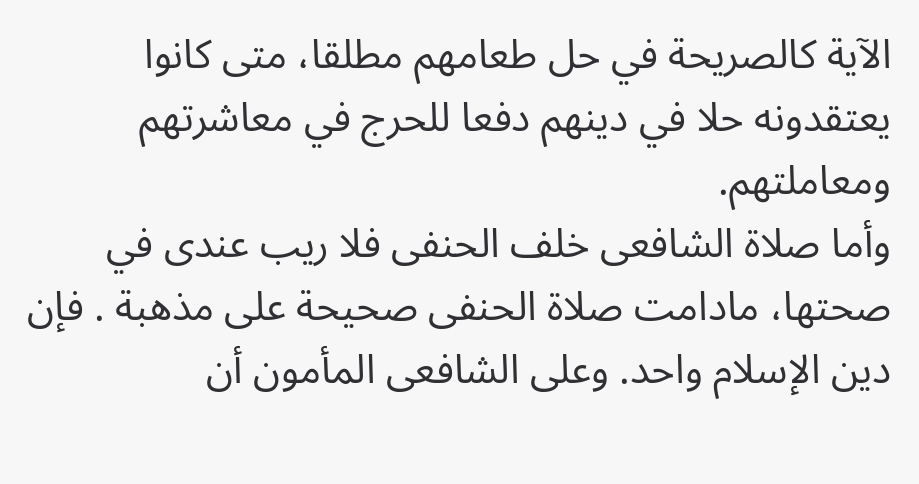الآية كالصريحة في حل طعامهم مطلقا، متى كانوا يعتقدونه حلا في دينهم دفعا للحرج في معاشرتهم ومعاملتهم.
وأما صلاة الشافعى خلف الحنفى فلا ريب عندى في صحتها، مادامت صلاة الحنفى صحيحة على مذهبة . فإن دين الإسلام واحد. وعلى الشافعى المأمون أن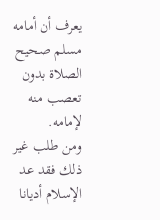يعرف أن أمامه مسلم صحيح الصلاة بدون تعصب منه لإمامه.
ومن طلب غير ذلك فقد عد الإسلام أديانا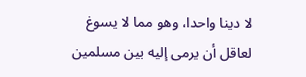لا دينا واحدا، وهو مما لا يسوغ لعاقل أن يرمى إليه بين مسلمين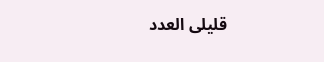قليلى العدد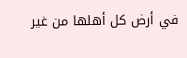في أرض كل أهلها من غير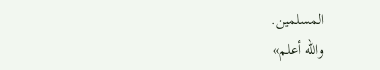المسلمين.
واللّه أعلم»